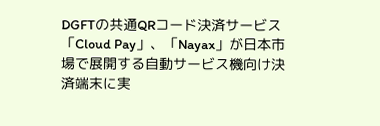DGFTの共通QRコード決済サービス「Cloud Pay」、「Nayax」が日本市場で展開する自動サービス機向け決済端末に実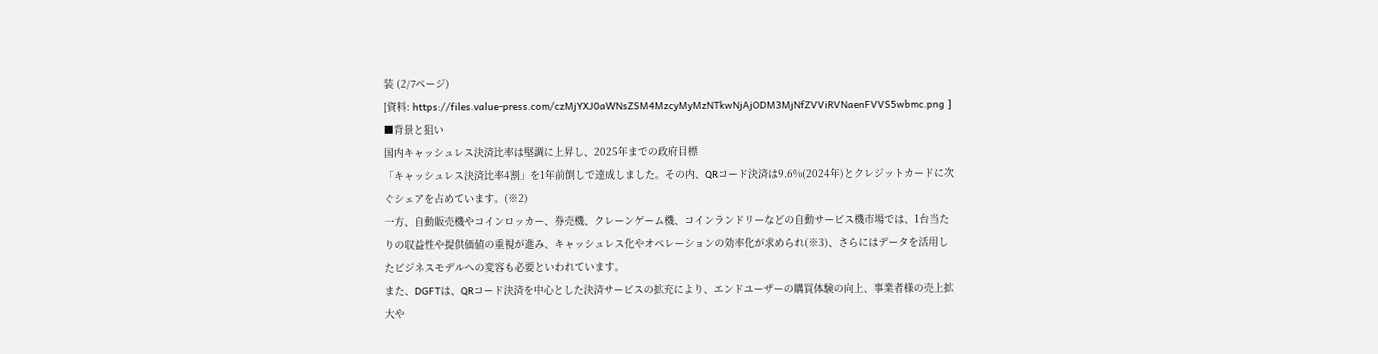装 (2/7ページ)
[資料: https://files.value-press.com/czMjYXJ0aWNsZSM4MzcyMyMzNTkwNjAjODM3MjNfZVViRVNaenFVVS5wbmc.png ]
■背景と狙い
国内キャッシュレス決済比率は堅調に上昇し、2025年までの政府目標
「キャッシュレス決済比率4割」を1年前倒しで達成しました。その内、QRコード決済は9.6%(2024年)とクレジットカードに次ぐシェアを占めています。(※2)
一方、自動販売機やコインロッカー、券売機、クレーンゲーム機、コインランドリーなどの自動サービス機市場では、1台当たりの収益性や提供価値の重視が進み、キャッシュレス化やオペレーションの効率化が求められ(※3)、さらにはデータを活用したビジネスモデルへの変容も必要といわれています。
また、DGFTは、QRコード決済を中心とした決済サービスの拡充により、エンドユーザーの購買体験の向上、事業者様の売上拡大や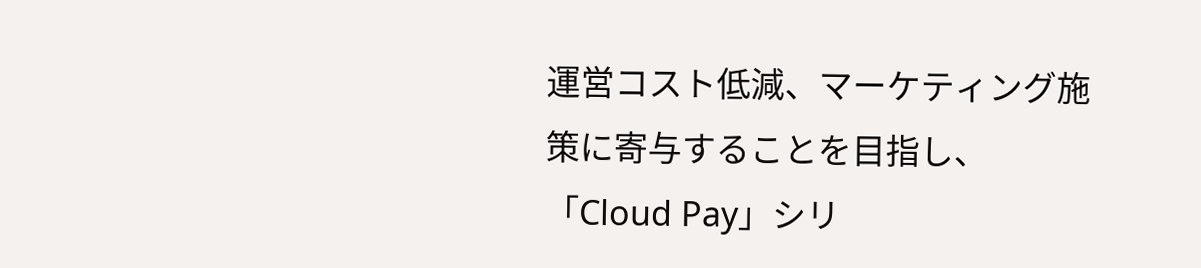運営コスト低減、マーケティング施策に寄与することを目指し、「Cloud Pay」シリ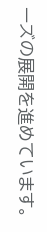ーズの展開を進めています。